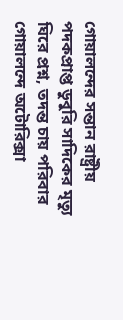গোয়ালন্দের সন্তান রাষ্ট্রীয় পদকপ্রাপ্ত ডুবুরি সাদিকের মৃত্যু ঘিরে প্রশ্ন, তদন্ত চায় পরিবার গোয়ালন্দে অটোরিক্সা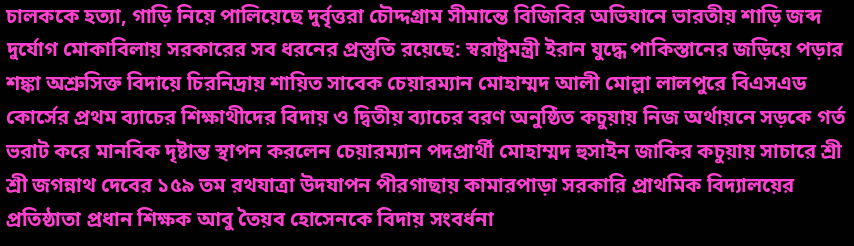চালককে হত্যা, গাড়ি নিয়ে পালিয়েছে দুর্বৃত্তরা চৌদ্দগ্রাম সীমান্তে বিজিবির অভিযানে ভারতীয় শাড়ি জব্দ দুর্যোগ মোকাবিলায় সরকারের সব ধরনের প্রস্তুতি রয়েছে: স্বরাষ্ট্রমন্ত্রী ইরান যুদ্ধে পাকিস্তানের জড়িয়ে পড়ার শঙ্কা অশ্রুসিক্ত বিদায়ে চিরনিদ্রায় শায়িত সাবেক চেয়ারম্যান মোহাম্মদ আলী মোল্লা লালপুরে বিএসএড কোর্সের প্রথম ব্যাচের শিক্ষাথীদের বিদায় ও দ্বিতীয় ব্যাচের বরণ অনুষ্ঠিত কচুয়ায় নিজ অর্থায়নে সড়কে গর্ত ভরাট করে মানবিক দৃষ্টান্ত স্থাপন করলেন চেয়ারম্যান পদপ্রার্থী মোহাম্মদ হুসাইন জাকির কচুয়ায় সাচারে শ্রী শ্রী জগন্নাথ দেবের ১৫৯ তম রথযাত্রা উদযাপন পীরগাছায় কামারপাড়া সরকারি প্রাথমিক বিদ্যালয়ের প্রতিষ্ঠাতা প্রধান শিক্ষক আবু তৈয়ব হোসেনকে বিদায় সংবর্ধনা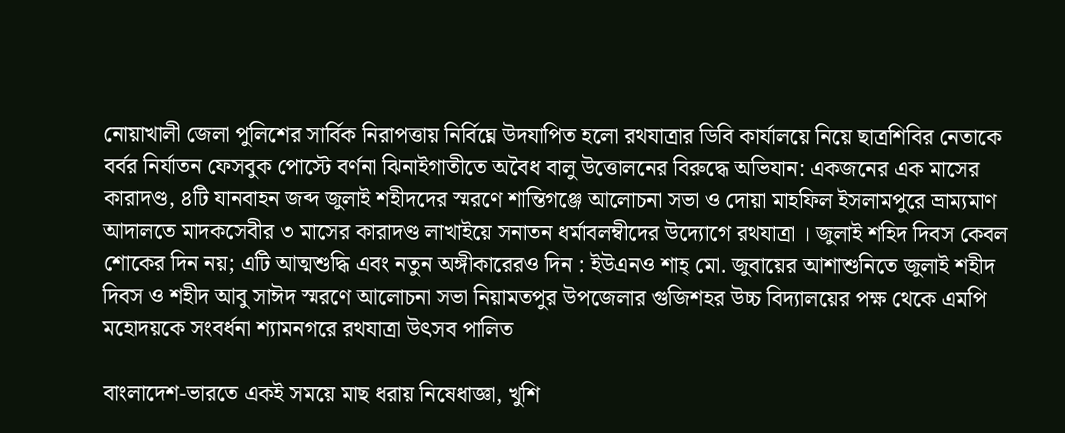নোয়াখালী জেলা পুলিশের সার্বিক নিরাপত্তায় নির্বিঘ্নে উদযাপিত হলো রথযাত্রার ডিবি কার্যালয়ে নিয়ে ছাত্রশিবির নেতাকে বর্বর নির্যাতন ফেসবুক পোস্টে বর্ণনা ঝিনাইগাতীতে অবৈধ বালু উত্তোলনের বিরুদ্ধে অভিযান: একজনের এক মাসের কারাদণ্ড, ৪টি যানবাহন জব্দ জুলাই শহীদদের স্মরণে শান্তিগঞ্জে আলোচনা সভা ও দোয়া মাহফিল ইসলামপুরে ভ্রাম্যমাণ আদালতে মাদকসেবীর ৩ মাসের কারাদণ্ড লাখাইয়ে সনাতন ধর্মাবলম্বীদের উদ্যোগে রথযাত্রা । জুলাই শহিদ দিবস কেবল শোকের দিন নয়; এটি আত্মশুদ্ধি এবং নতুন অঙ্গীকারেরও দিন : ইউএনও শাহ্ মো. জুবায়ের আশাশুনিতে জুলাই শহীদ দিবস ও শহীদ আবু সাঈদ স্মরণে আলোচনা সভা নিয়ামতপুর উপজেলার গুজিশহর উচ্চ বিদ্যালয়ের পক্ষ থেকে এমপি মহোদয়কে সংবর্ধনা শ্যামনগরে রথযাত্রা উৎসব পালিত

বাংলাদেশ-ভারতে একই সময়ে মাছ ধরায় নিষেধাজ্ঞা, খুশি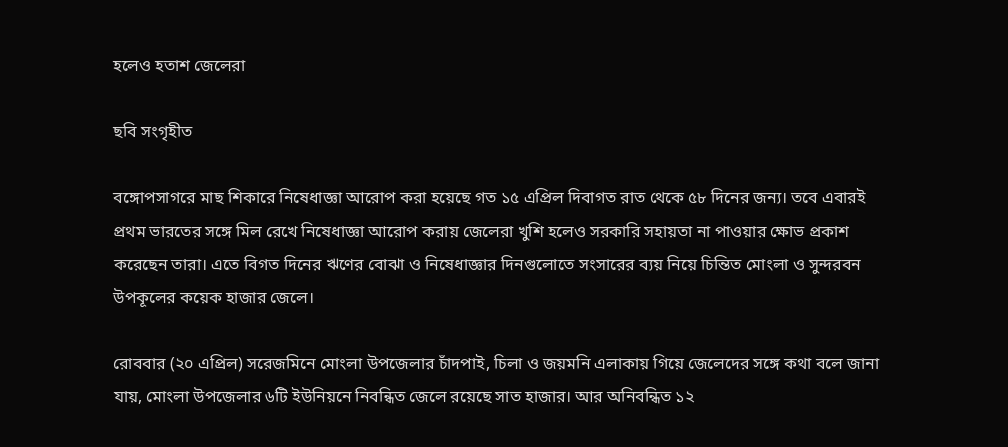হলেও হতাশ জেলেরা

ছবি সংগৃহীত

বঙ্গোপসাগরে মাছ শিকারে নিষেধাজ্ঞা আরোপ করা হয়েছে গত ১৫ এপ্রিল দিবাগত রাত থেকে ৫৮ দিনের জন্য। তবে এবারই প্রথম ভারতের সঙ্গে মিল রেখে নিষেধাজ্ঞা আরোপ করায় জেলেরা খুশি হলেও সরকারি সহায়তা না পাওয়ার ক্ষোভ প্রকাশ করেছেন তারা। এতে বিগত দিনের ঋণের বোঝা ও নিষেধাজ্ঞার দিনগুলোতে সংসারের ব্যয় নিয়ে চিন্তিত মোংলা ও সুন্দরবন উপকূলের কয়েক হাজার জেলে।

রোববার (২০ এপ্রিল) সরেজমিনে মোংলা উপজেলার চাঁদপাই, চিলা ও জয়মনি এলাকায় গিয়ে জেলেদের সঙ্গে কথা বলে জানা যায়, মোংলা উপজেলার ৬টি ইউনিয়নে নিবন্ধিত জেলে রয়েছে সাত হাজার। আর অনিবন্ধিত ১২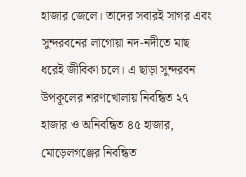হাজার জেলে। তাদের সবারই সাগর এবং সুন্দরবনের লাগোয়া নদ-নদীতে মাছ ধরেই জীবিকা চলে। এ ছাড়া সুন্দরবন উপকূলের শরণখোলায় নিবন্ধিত ২৭ হাজার ও অনিবন্ধিত ৪৫ হাজার, মোড়েলগঞ্জের নিবন্ধিত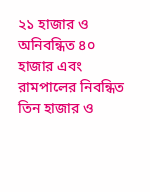২১ হাজার ও অনিবন্ধিত ৪০ হাজার এবং রামপালের নিবন্ধিত তিন হাজার ও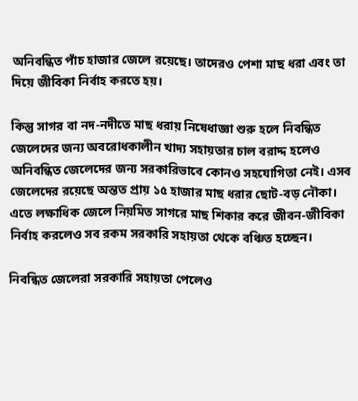অনিবন্ধিত পাঁচ হাজার জেলে রয়েছে। তাদেরও পেশা মাছ ধরা এবং তা দিয়ে জীবিকা নির্বাহ করতে হয়।

কিন্তু সাগর বা নদ-নদীতে মাছ ধরায় নিষেধাজ্ঞা শুরু হলে নিবন্ধিত জেলেদের জন্য অবরোধকালীন খাদ্য সহায়তার চাল বরাদ্দ হলেও অনিবন্ধিত জেলেদের জন্য সরকারিভাবে কোনও সহযোগিতা নেই। এসব জেলেদের রয়েছে অন্তত প্রায় ১৫ হাজার মাছ ধরার ছোট-বড় নৌকা। এতে লক্ষাধিক জেলে নিয়মিত সাগরে মাছ শিকার করে জীবন-জীবিকা নির্বাহ করলেও সব রকম সরকারি সহায়তা থেকে বঞ্চিত হচ্ছেন।

নিবন্ধিত জেলেরা সরকারি সহায়তা পেলেও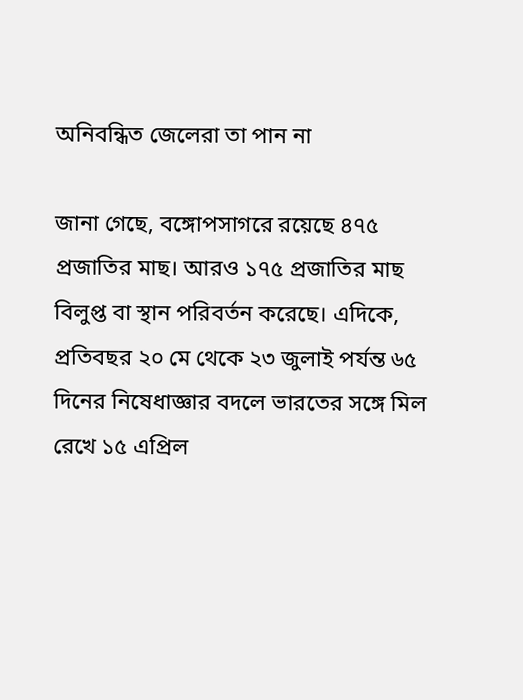অনিবন্ধিত জেলেরা তা পান না

জানা গেছে, বঙ্গোপসাগরে রয়েছে ৪৭৫ প্রজাতির মাছ। আরও ১৭৫ প্রজাতির মাছ বিলুপ্ত বা স্থান পরিবর্তন করেছে। এদিকে, প্রতিবছর ২০ মে থেকে ২৩ জুলাই পর্যন্ত ৬৫ দিনের নিষেধাজ্ঞার বদলে ভারতের সঙ্গে মিল রেখে ১৫ এপ্রিল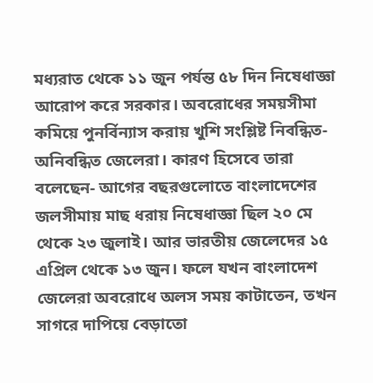মধ্যরাত থেকে ১১ জুন পর্যন্ত ৫৮ দিন নিষেধাজ্ঞা আরোপ করে সরকার। অবরোধের সময়সীমা কমিয়ে পুনর্বিন্যাস করায় খুশি সংশ্লিষ্ট নিবন্ধিত-অনিবন্ধিত জেলেরা। কারণ হিসেবে তারা বলেছেন- আগের বছরগুলোতে বাংলাদেশের জলসীমায় মাছ ধরায় নিষেধাজ্ঞা ছিল ২০ মে থেকে ২৩ জুলাই। আর ভারতীয় জেলেদের ১৫ এপ্রিল থেকে ১৩ জুন। ফলে যখন বাংলাদেশ জেলেরা অবরোধে অলস সময় কাটাতেন, তখন সাগরে দাপিয়ে বেড়াতো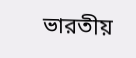ভারতীয়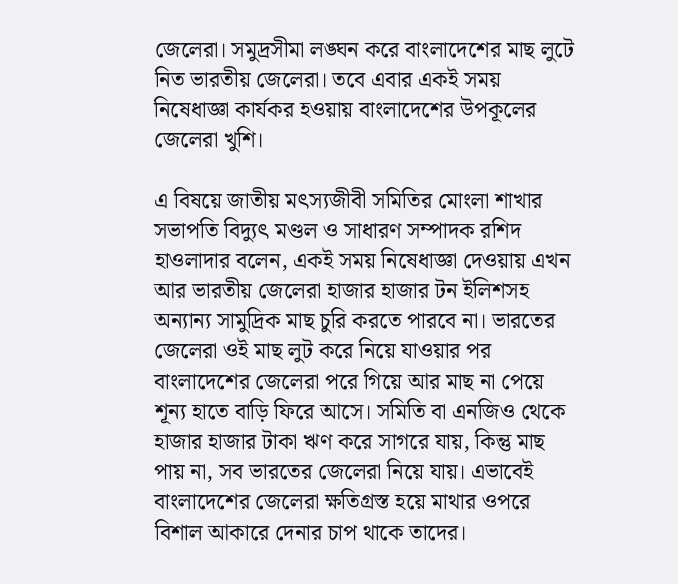জেলেরা। সমুদ্রসীমা লঙ্ঘন করে বাংলাদেশের মাছ লুটে নিত ভারতীয় জেলেরা। তবে এবার একই সময় নিষেধাজ্ঞা কার্যকর হওয়ায় বাংলাদেশের উপকূলের জেলেরা খুশি।

এ বিষয়ে জাতীয় মৎস্যজীবী সমিতির মোংলা শাখার সভাপতি বিদ্যুৎ মণ্ডল ও সাধারণ সম্পাদক রশিদ হাওলাদার বলেন, একই সময় নিষেধাজ্ঞা দেওয়ায় এখন আর ভারতীয় জেলেরা হাজার হাজার টন ইলিশসহ অন্যান্য সামুদ্রিক মাছ চুরি করতে পারবে না। ভারতের জেলেরা ওই মাছ লুট করে নিয়ে যাওয়ার পর বাংলাদেশের জেলেরা পরে গিয়ে আর মাছ না পেয়ে শূন্য হাতে বাড়ি ফিরে আসে। সমিতি বা এনজিও থেকে হাজার হাজার টাকা ঋণ করে সাগরে যায়, কিন্তু মাছ পায় না, সব ভারতের জেলেরা নিয়ে যায়। এভাবেই বাংলাদেশের জেলেরা ক্ষতিগ্রস্ত হয়ে মাথার ওপরে বিশাল আকারে দেনার চাপ থাকে তাদের।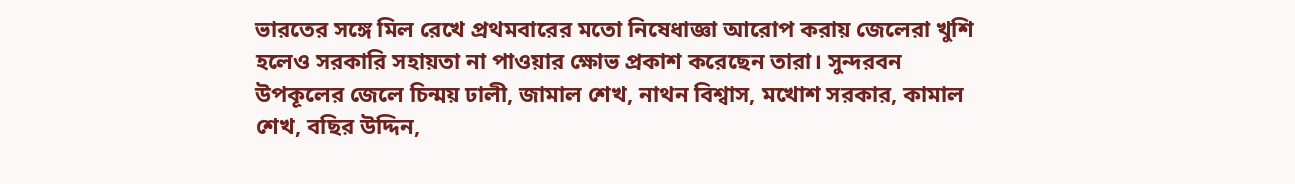ভারতের সঙ্গে মিল রেখে প্রথমবারের মতো নিষেধাজ্ঞা আরোপ করায় জেলেরা খুশি হলেও সরকারি সহায়তা না পাওয়ার ক্ষোভ প্রকাশ করেছেন তারা। সুন্দরবন উপকূলের জেলে চিন্ময় ঢালী, জামাল শেখ, নাথন বিশ্বাস, মখোশ সরকার, কামাল শেখ, বছির উদ্দিন,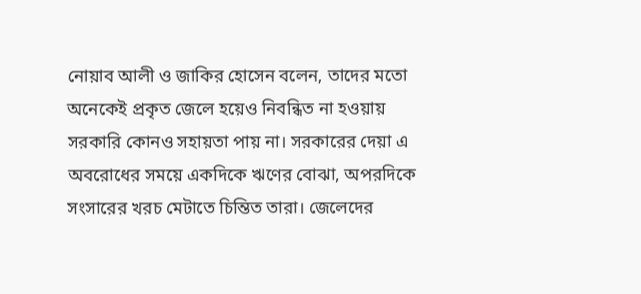নোয়াব আলী ও জাকির হোসেন বলেন, তাদের মতো অনেকেই প্রকৃত জেলে হয়েও নিবন্ধিত না হওয়ায় সরকারি কোনও সহায়তা পায় না। সরকারের দেয়া এ অবরোধের সময়ে একদিকে ঋণের বোঝা, অপরদিকে সংসারের খরচ মেটাতে চিন্তিত তারা। জেলেদের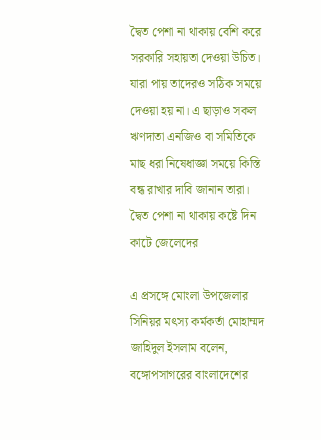দ্বৈত পেশা না থাকায় বেশি করে সরকারি সহায়তা দেওয়া উচিত। যারা পায় তাদেরও সঠিক সময়ে দেওয়া হয় না। এ ছাড়াও সকল ঋণদাতা এনজিও বা সমিতিকে মাছ ধরা নিষেধাজ্ঞা সময়ে কিস্তি বন্ধ রাখার দাবি জানান তারা।
দ্বৈত পেশা না থাকায় কষ্টে দিন কাটে জেলেদের

এ প্রসঙ্গে মোংলা উপজেলার সিনিয়র মৎস্য কর্মকর্তা মোহাম্মদ জাহিদুল ইসলাম বলেন, বঙ্গোপসাগরের বাংলাদেশের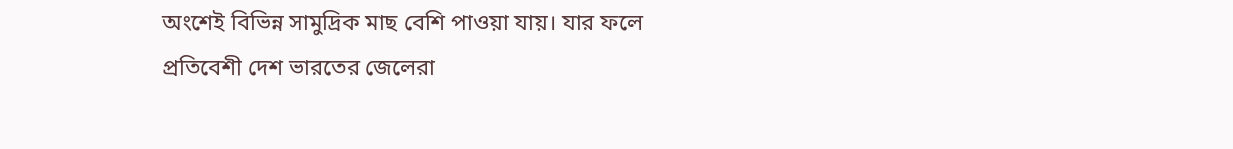অংশেই বিভিন্ন সামুদ্রিক মাছ বেশি পাওয়া যায়। যার ফলে প্রতিবেশী দেশ ভারতের জেলেরা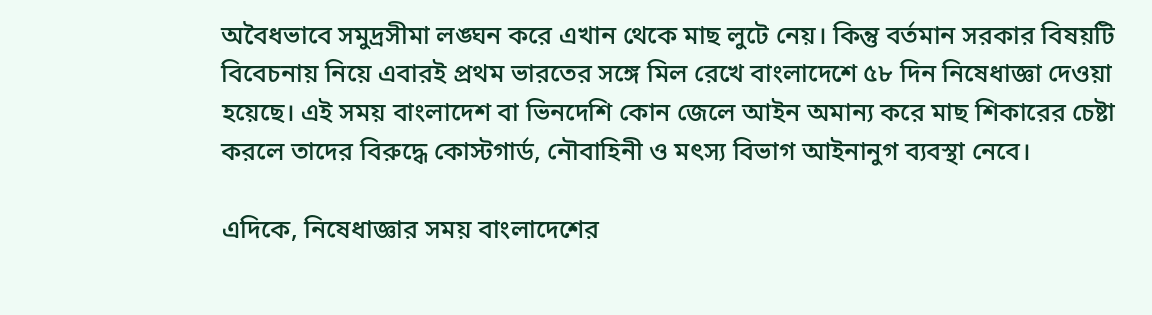অবৈধভাবে সমুদ্রসীমা লঙ্ঘন করে এখান থেকে মাছ লুটে নেয়। কিন্তু বর্তমান সরকার বিষয়টি বিবেচনায় নিয়ে এবারই প্রথম ভারতের সঙ্গে মিল রেখে বাংলাদেশে ৫৮ দিন নিষেধাজ্ঞা দেওয়া হয়েছে। এই সময় বাংলাদেশ বা ভিনদেশি কোন জেলে আইন অমান্য করে মাছ শিকারের চেষ্টা করলে তাদের বিরুদ্ধে কোস্টগার্ড, নৌবাহিনী ও মৎস্য বিভাগ আইনানুগ ব্যবস্থা নেবে।

এদিকে, নিষেধাজ্ঞার সময় বাংলাদেশের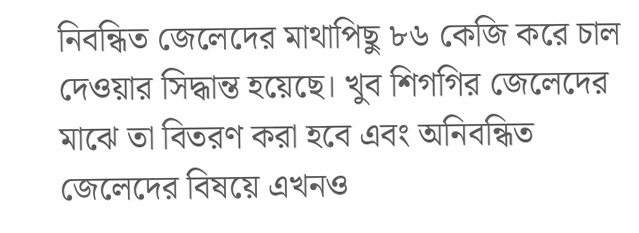নিবন্ধিত জেলেদের মাথাপিছু ৮৬ কেজি করে চাল দেওয়ার সিদ্ধান্ত হয়েছে। খুব শিগগির জেলেদের মাঝে তা বিতরণ করা হবে এবং অনিবন্ধিত জেলেদের বিষয়ে এখনও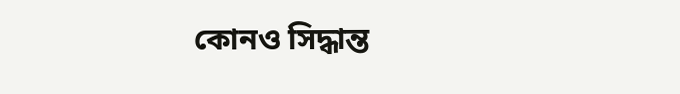কোনও সিদ্ধান্ত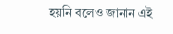হয়নি বলেও জানান এই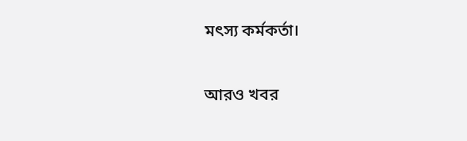মৎস্য কর্মকর্তা।

আরও খবর